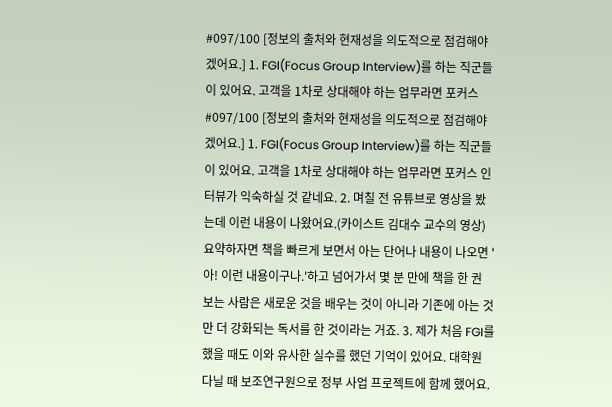#097/100 [정보의 출처와 현재성을 의도적으로 점검해야겠어요.] 1. FGI(Focus Group Interview)를 하는 직군들이 있어요. 고객을 1차로 상대해야 하는 업무라면 포커스
#097/100 [정보의 출처와 현재성을 의도적으로 점검해야겠어요.] 1. FGI(Focus Group Interview)를 하는 직군들이 있어요. 고객을 1차로 상대해야 하는 업무라면 포커스 인터뷰가 익숙하실 것 같네요. 2. 며칠 전 유튜브로 영상을 봤는데 이런 내용이 나왔어요.(카이스트 김대수 교수의 영상) 요약하자면 책을 빠르게 보면서 아는 단어나 내용이 나오면 '아! 이런 내용이구나.'하고 넘어가서 몇 분 만에 책을 한 권 보는 사람은 새로운 것을 배우는 것이 아니라 기존에 아는 것만 더 강화되는 독서를 한 것이라는 거죠. 3. 제가 처음 FGI를 했을 때도 이와 유사한 실수를 했던 기억이 있어요. 대학원 다닐 때 보조연구원으로 정부 사업 프로젝트에 함께 했어요.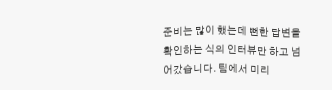준비는 많이 했는데 뻔한 답변을 확인하는 식의 인터뷰만 하고 넘어갔습니다. 팀에서 미리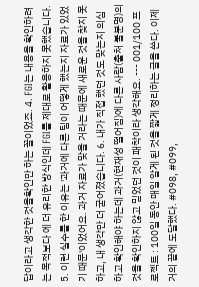답이라고 생각한 것을확인만 하는 꼴이었죠. 4. FGI는 내용을 확인하려는 목적보다 에 더 유리한 방식인데 FGI를 제대로 활용하지 못했습니다. 5. 이런 실수를 한 이유는 '과거에 다른 팀이 어떻게 했는지 자료가 있었기 때문'이었어요. 과거 자료가 맞을 거라는 때문에 새로운 것을 찾지 못하고, 내 생각만 더 굳어졌습니다. 6. 내가 직접 했던 것도 맞는지 의심하고 확인해야 하는데 과거(현재성 떨어짐)에 다른 사람(출처 불분명)의 것을 확인하지 않고 믿었던 것이 패착이라 생각해요. --- 001/100 프로젝트 : 100일 동안 매일 알게 된 것을 짧게 정리하는 글을 쓴다. 이제 거의 끝에 도달했다. #098, #099,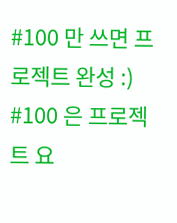#100 만 쓰면 프로젝트 완성 :) #100 은 프로젝트 요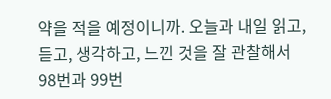약을 적을 예정이니까. 오늘과 내일 읽고, 듣고, 생각하고, 느낀 것을 잘 관찰해서 98번과 99번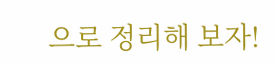으로 정리해 보자!